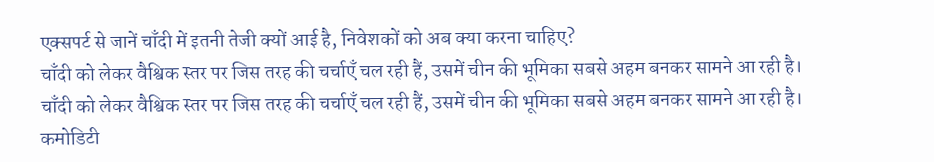एक्सपर्ट से जानें चाँदी में इतनी तेजी क्यों आई है, निवेशकों को अब क्या करना चाहिए?
चाँदी को लेकर वैश्विक स्तर पर जिस तरह की चर्चाएँ चल रही हैं, उसमें चीन की भूमिका सबसे अहम बनकर सामने आ रही है।
चाँदी को लेकर वैश्विक स्तर पर जिस तरह की चर्चाएँ चल रही हैं, उसमें चीन की भूमिका सबसे अहम बनकर सामने आ रही है।
कमोडिटी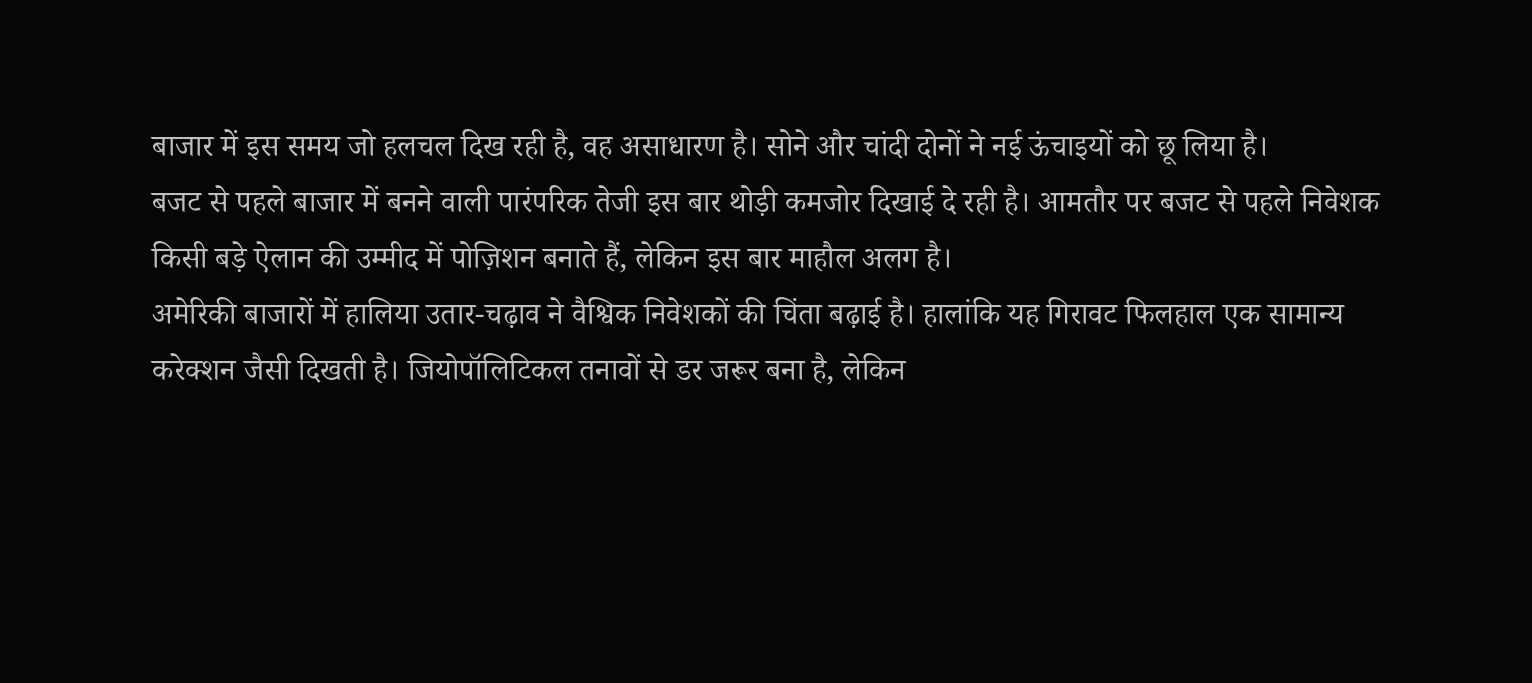बाजार में इस समय जो हलचल दिख रही है, वह असाधारण है। सोने और चांदी दोनों ने नई ऊंचाइयों को छू लिया है।
बजट से पहले बाजार में बनने वाली पारंपरिक तेजी इस बार थोड़ी कमजोर दिखाई दे रही है। आमतौर पर बजट से पहले निवेशक किसी बड़े ऐलान की उम्मीद में पोज़िशन बनाते हैं, लेकिन इस बार माहौल अलग है।
अमेरिकी बाजारों में हालिया उतार-चढ़ाव ने वैश्विक निवेशकों की चिंता बढ़ाई है। हालांकि यह गिरावट फिलहाल एक सामान्य करेक्शन जैसी दिखती है। जियोपॉलिटिकल तनावों से डर जरूर बना है, लेकिन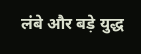लंबे और बड़े युद्ध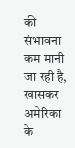की संभावना कम मानी जा रही है, खासकर अमेरिका के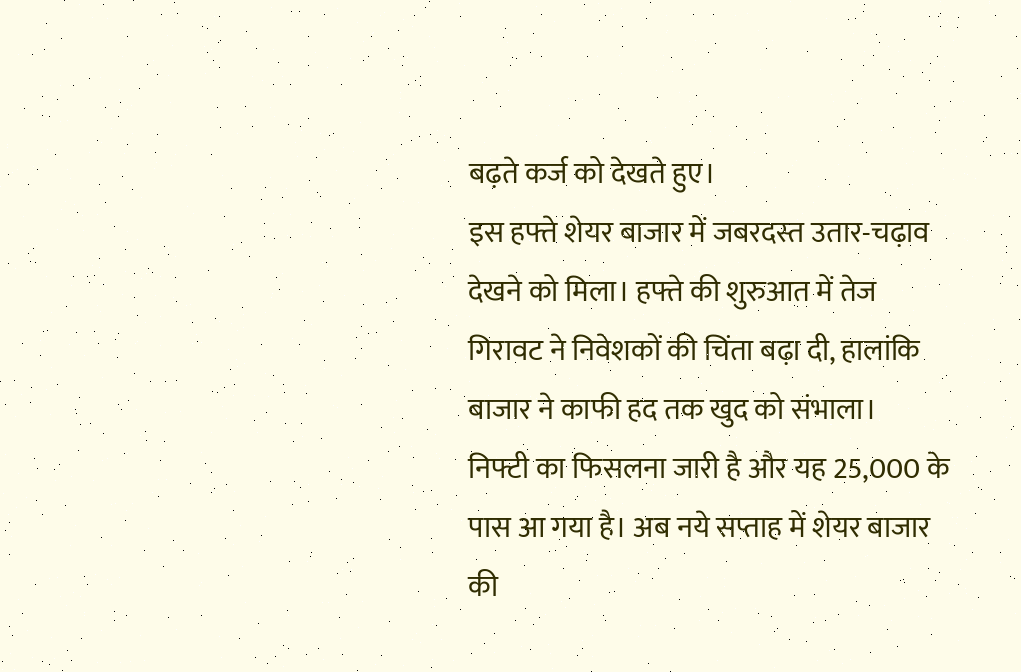बढ़ते कर्ज को देखते हुए।
इस हफ्ते शेयर बाजार में जबरदस्त उतार-चढ़ाव देखने को मिला। हफ्ते की शुरुआत में तेज गिरावट ने निवेशकों की चिंता बढ़ा दी, हालांकि बाजार ने काफी हद तक खुद को संभाला।
निफ्टी का फिसलना जारी है और यह 25,000 के पास आ गया है। अब नये सप्ताह में शेयर बाजार की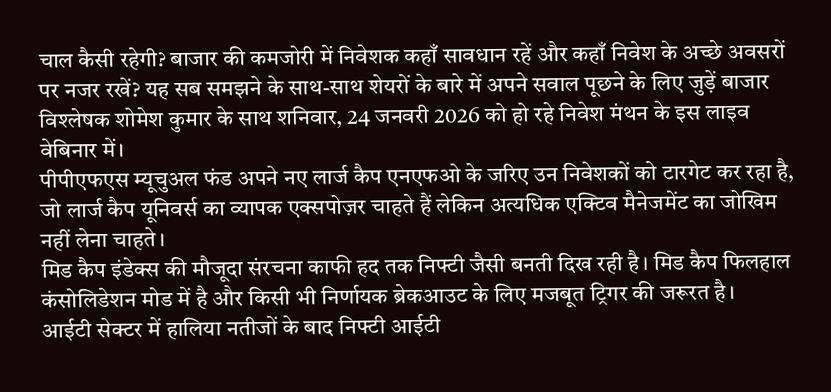चाल कैसी रहेगी? बाजार की कमजोरी में निवेशक कहाँ सावधान रहें और कहाँ निवेश के अच्छे अवसरों पर नजर रखें? यह सब समझने के साथ-साथ शेयरों के बारे में अपने सवाल पूछने के लिए जुड़ें बाजार विश्लेषक शोमेश कुमार के साथ शनिवार, 24 जनवरी 2026 को हो रहे निवेश मंथन के इस लाइव वेबिनार में।
पीपीएफएस म्यूचुअल फंड अपने नए लार्ज कैप एनएफओ के जरिए उन निवेशकों को टारगेट कर रहा है, जो लार्ज कैप यूनिवर्स का व्यापक एक्सपोज़र चाहते हैं लेकिन अत्यधिक एक्टिव मैनेजमेंट का जोखिम नहीं लेना चाहते।
मिड कैप इंडेक्स की मौजूदा संरचना काफी हद तक निफ्टी जैसी बनती दिख रही है। मिड कैप फिलहाल कंसोलिडेशन मोड में है और किसी भी निर्णायक ब्रेकआउट के लिए मजबूत ट्रिगर की जरूरत है।
आईटी सेक्टर में हालिया नतीजों के बाद निफ्टी आईटी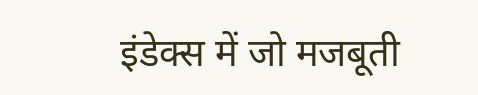इंडेक्स में जो मजबूती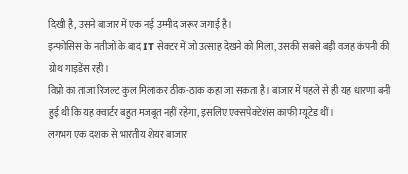दिखी है, उसने बाजार में एक नई उम्मीद जरूर जगाई है।
इन्फोसिस के नतीजों के बाद IT सेक्टर में जो उत्साह देखने को मिला, उसकी सबसे बड़ी वजह कंपनी की ग्रोथ गाइडेंस रही।
विप्रो का ताजा रिजल्ट कुल मिलाकर ठीक-ठाक कहा जा सकता है। बाजार में पहले से ही यह धारणा बनी हुई थी कि यह क्वार्टर बहुत मजबूत नहीं रहेगा, इसलिए एक्सपेक्टेशंस काफी म्यूटेड थीं।
लगभग एक दशक से भारतीय शेयर बाजार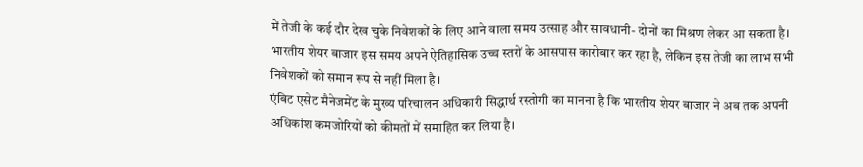में तेजी के कई दौर देख चुके निवेशकों के लिए आने वाला समय उत्साह और सावधानी- दोनों का मिश्रण लेकर आ सकता है।
भारतीय शेयर बाजार इस समय अपने ऐतिहासिक उच्च स्तरों के आसपास कारोबार कर रहा है, लेकिन इस तेजी का लाभ सभी निवेशकों को समान रूप से नहीं मिला है।
एंबिट एसेट मैनेजमेंट के मुख्य परिचालन अधिकारी सिद्धार्थ रस्तोगी का मानना है कि भारतीय शेयर बाजार ने अब तक अपनी अधिकांश कमजोरियों को कीमतों में समाहित कर लिया है।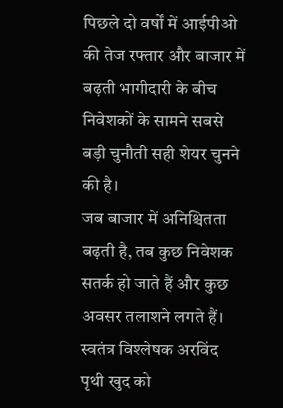पिछले दो वर्षों में आईपीओ की तेज रफ्तार और बाजार में बढ़ती भागीदारी के बीच निवेशकों के सामने सबसे बड़ी चुनौती सही शेयर चुनने की है।
जब बाजार में अनिश्चितता बढ़ती है, तब कुछ निवेशक सतर्क हो जाते हैं और कुछ अवसर तलाशने लगते हैं। स्वतंत्र विश्लेषक अरविंद पृथी खुद को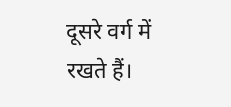दूसरे वर्ग में रखते हैं।